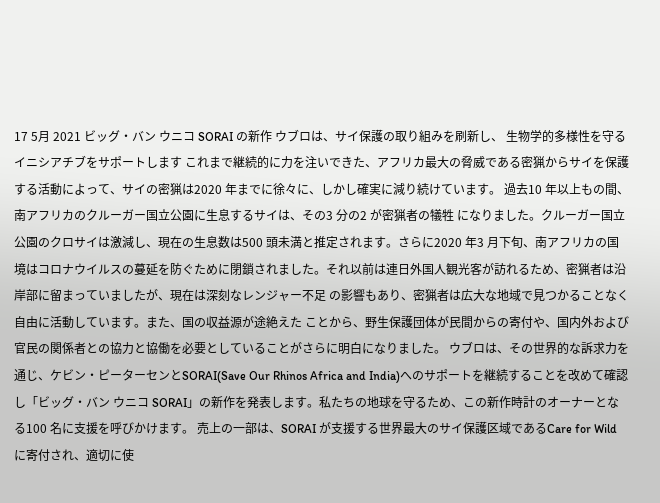17 5月 2021 ビッグ・バン ウニコ SORAI の新作 ウブロは、サイ保護の取り組みを刷新し、 生物学的多様性を守るイニシアチブをサポートします これまで継続的に力を注いできた、アフリカ最大の脅威である密猟からサイを保護する活動によって、サイの密猟は2020 年までに徐々に、しかし確実に減り続けています。 過去10 年以上もの間、南アフリカのクルーガー国立公園に生息するサイは、その3 分の2 が密猟者の犠牲 になりました。クルーガー国立公園のクロサイは激減し、現在の生息数は500 頭未満と推定されます。さらに2020 年3 月下旬、南アフリカの国境はコロナウイルスの蔓延を防ぐために閉鎖されました。それ以前は連日外国人観光客が訪れるため、密猟者は沿岸部に留まっていましたが、現在は深刻なレンジャー不足 の影響もあり、密猟者は広大な地域で見つかることなく自由に活動しています。また、国の収益源が途絶えた ことから、野生保護団体が民間からの寄付や、国内外および官民の関係者との協力と協働を必要としていることがさらに明白になりました。 ウブロは、その世界的な訴求力を通じ、ケビン・ピーターセンとSORAI(Save Our Rhinos Africa and India)へのサポートを継続することを改めて確認し「ビッグ・バン ウニコ SORAI」の新作を発表します。私たちの地球を守るため、この新作時計のオーナーとなる100 名に支援を呼びかけます。 売上の一部は、SORAI が支援する世界最大のサイ保護区域であるCare for Wild に寄付され、適切に使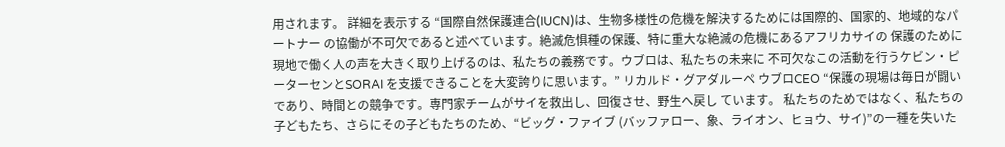用されます。 詳細を表示する “国際自然保護連合(IUCN)は、生物多様性の危機を解決するためには国際的、国家的、地域的なパートナー の協働が不可欠であると述べています。絶滅危惧種の保護、特に重大な絶滅の危機にあるアフリカサイの 保護のために現地で働く人の声を大きく取り上げるのは、私たちの義務です。ウブロは、私たちの未来に 不可欠なこの活動を行うケビン・ピーターセンとSORAI を支援できることを大変誇りに思います。” リカルド・グアダルーペ ウブロCEO “保護の現場は毎日が闘いであり、時間との競争です。専門家チームがサイを救出し、回復させ、野生へ戻し ています。 私たちのためではなく、私たちの子どもたち、さらにその子どもたちのため、“ビッグ・ファイブ (バッファロー、象、ライオン、ヒョウ、サイ)”の一種を失いた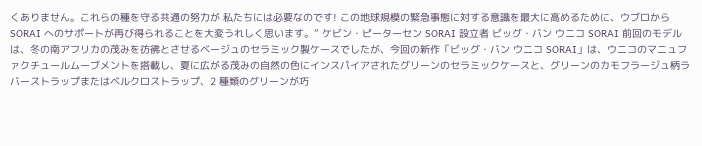くありません。これらの種を守る共通の努力が 私たちには必要なのです! この地球規模の緊急事態に対する意識を最大に高めるために、ウブロから SORAI へのサポートが再び得られることを大変うれしく思います。” ケビン・ピーターセン SORAI 設立者 ビッグ・バン ウニコ SORAI 前回のモデルは、冬の南アフリカの茂みを彷彿とさせるベージュのセラミック製ケースでしたが、今回の新作「ビッグ・バン ウニコ SORAI」は、ウニコのマニュファクチュールムーブメントを搭載し、夏に広がる茂みの自然の色にインスパイアされたグリーンのセラミックケースと、グリーンのカモフラージュ柄ラバーストラップまたはベルクロストラップ、2 種類のグリーンが巧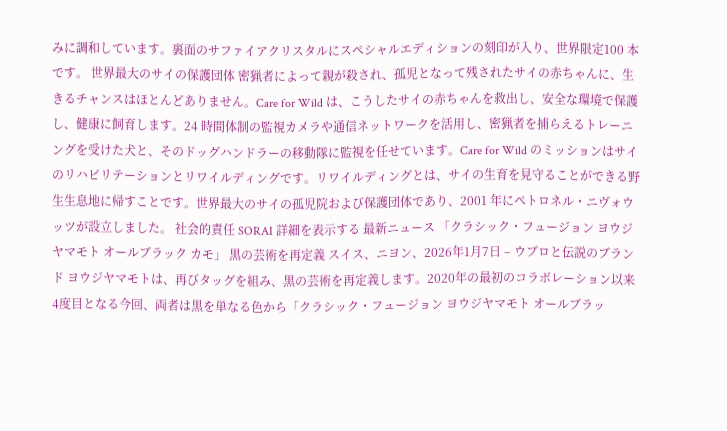みに調和しています。裏面のサファイアクリスタルにスペシャルエディションの刻印が入り、世界限定100 本です。 世界最大のサイの保護団体 密猟者によって親が殺され、孤児となって残されたサイの赤ちゃんに、生きるチャンスはほとんどありません。Care for Wild は、こうしたサイの赤ちゃんを救出し、安全な環境で保護し、健康に飼育します。24 時間体制の監視カメラや通信ネットワークを活用し、密猟者を捕らえるトレーニングを受けた犬と、そのドッグハンドラーの移動隊に監視を任せています。Care for Wild のミッションはサイのリハビリテーションとリワイルディングです。リワイルディングとは、サイの生育を見守ることができる野生生息地に帰すことです。世界最大のサイの孤児院および保護団体であり、2001 年にペトロネル・ニヴォウッツが設立しました。 社会的責任 SORAI 詳細を表示する 最新ニュース 「クラシック・フュージョン ヨウジヤマモト オールブラック カモ」 黒の芸術を再定義 スイス、ニヨン、2026年1月7日 – ウブロと伝説のブランド ヨウジヤマモトは、再びタッグを組み、黒の芸術を再定義します。2020年の最初のコラボレーション以来4度目となる今回、両者は黒を単なる色から「クラシック・フュージョン ヨウジヤマモト オールブラッ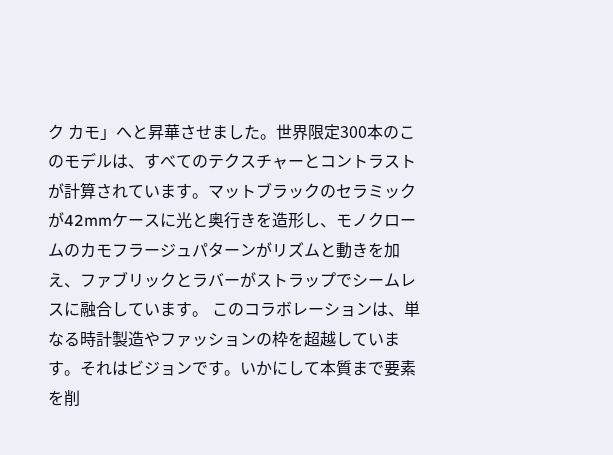ク カモ」へと昇華させました。世界限定300本のこのモデルは、すべてのテクスチャーとコントラストが計算されています。マットブラックのセラミックが42mmケースに光と奥行きを造形し、モノクロームのカモフラージュパターンがリズムと動きを加え、ファブリックとラバーがストラップでシームレスに融合しています。 このコラボレーションは、単なる時計製造やファッションの枠を超越しています。それはビジョンです。いかにして本質まで要素を削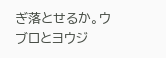ぎ落とせるか。ウブロとヨウジ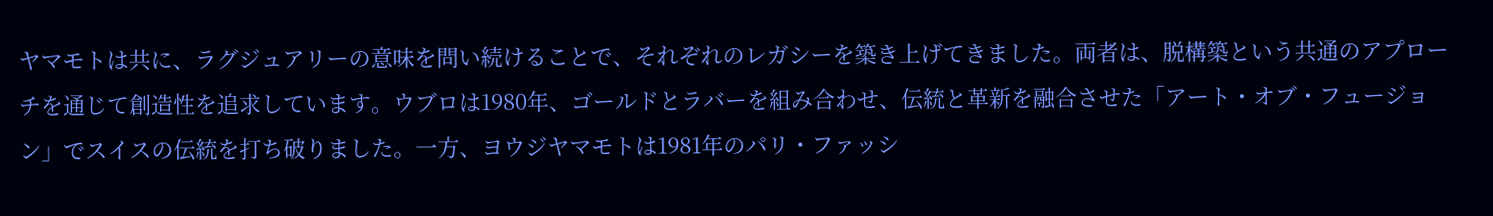ヤマモトは共に、ラグジュアリーの意味を問い続けることで、それぞれのレガシーを築き上げてきました。両者は、脱構築という共通のアプローチを通じて創造性を追求しています。ウブロは1980年、ゴールドとラバーを組み合わせ、伝統と革新を融合させた「アート・オブ・フュージョン」でスイスの伝統を打ち破りました。一方、ヨウジヤマモトは1981年のパリ・ファッシ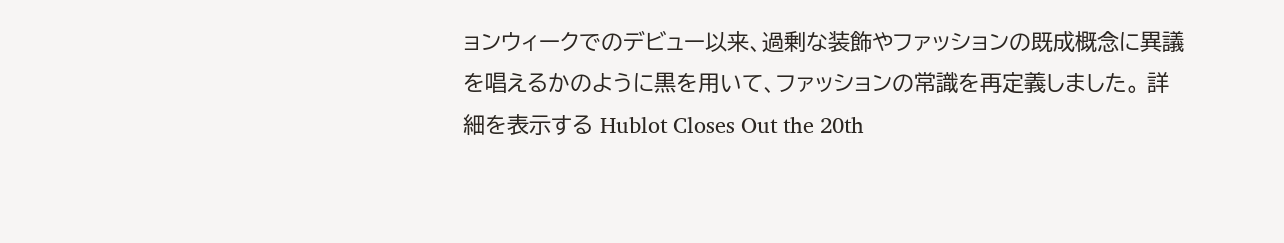ョンウィークでのデビュー以来、過剰な装飾やファッションの既成概念に異議を唱えるかのように黒を用いて、ファッションの常識を再定義しました。 詳細を表示する Hublot Closes Out the 20th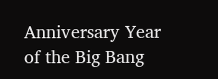Anniversary Year of the Big Bang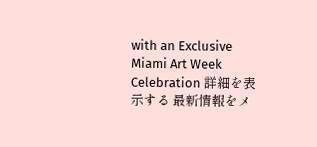with an Exclusive Miami Art Week Celebration 詳細を表示する 最新情報をメ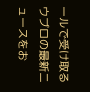ールで受け取る ウブロの最新ニュースをお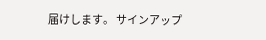届けします。 サインアップ